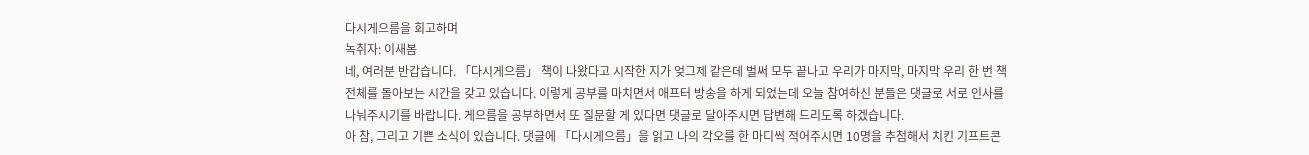다시게으름을 회고하며
녹취자: 이새봄
네, 여러분 반갑습니다. 「다시게으름」 책이 나왔다고 시작한 지가 엊그제 같은데 벌써 모두 끝나고 우리가 마지막, 마지막 우리 한 번 책 전체를 돌아보는 시간을 갖고 있습니다. 이렇게 공부를 마치면서 애프터 방송을 하게 되었는데 오늘 참여하신 분들은 댓글로 서로 인사를 나눠주시기를 바랍니다. 게으름을 공부하면서 또 질문할 게 있다면 댓글로 달아주시면 답변해 드리도록 하겠습니다.
아 참, 그리고 기쁜 소식이 있습니다. 댓글에 「다시게으름」을 읽고 나의 각오를 한 마디씩 적어주시면 10명을 추첨해서 치킨 기프트콘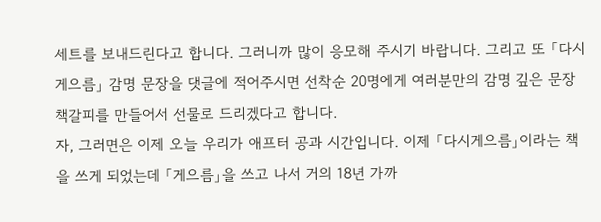세트를 보내드린다고 합니다. 그러니까 많이 응모해 주시기 바랍니다. 그리고 또 「다시게으름」 감명 문장을 댓글에 적어주시면 선착순 20명에게 여러분만의 감명 깊은 문장 책갈피를 만들어서 선물로 드리겠다고 합니다.
자, 그러면은 이제 오늘 우리가 애프터 공과 시간입니다. 이제 「다시게으름」이라는 책을 쓰게 되었는데 「게으름」을 쓰고 나서 거의 18년 가까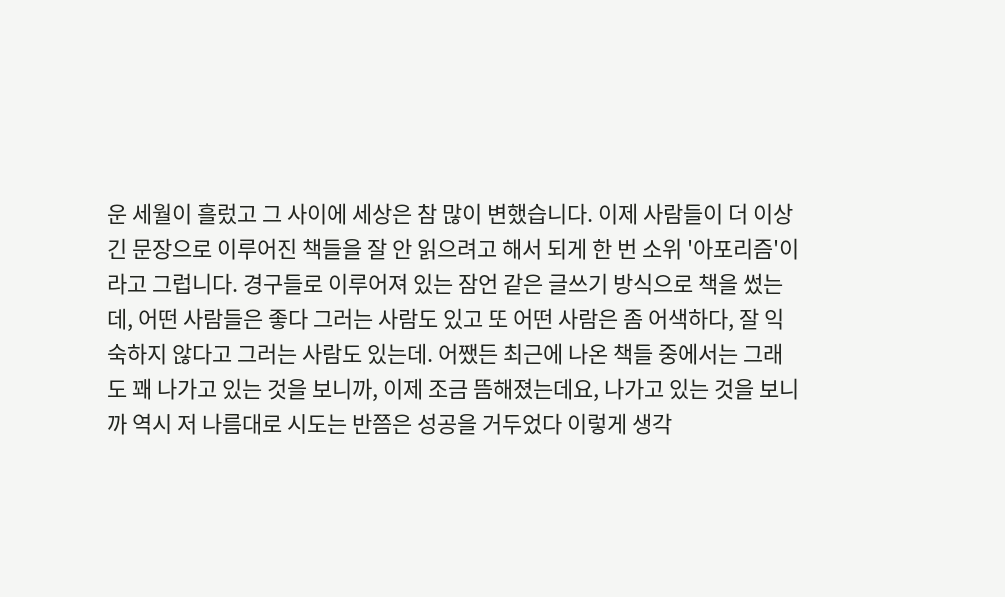운 세월이 흘렀고 그 사이에 세상은 참 많이 변했습니다. 이제 사람들이 더 이상 긴 문장으로 이루어진 책들을 잘 안 읽으려고 해서 되게 한 번 소위 '아포리즘'이라고 그럽니다. 경구들로 이루어져 있는 잠언 같은 글쓰기 방식으로 책을 썼는데, 어떤 사람들은 좋다 그러는 사람도 있고 또 어떤 사람은 좀 어색하다, 잘 익숙하지 않다고 그러는 사람도 있는데. 어쨌든 최근에 나온 책들 중에서는 그래도 꽤 나가고 있는 것을 보니까, 이제 조금 뜸해졌는데요, 나가고 있는 것을 보니까 역시 저 나름대로 시도는 반쯤은 성공을 거두었다 이렇게 생각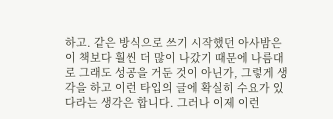하고. 같은 방식으로 쓰기 시작했던 아사밤은 이 책보다 훨씬 더 많이 나갔기 때문에 나름대로 그래도 성공을 거둔 것이 아닌가, 그렇게 생각을 하고 이런 타입의 글에 확실히 수요가 있다라는 생각은 합니다. 그러나 이제 이런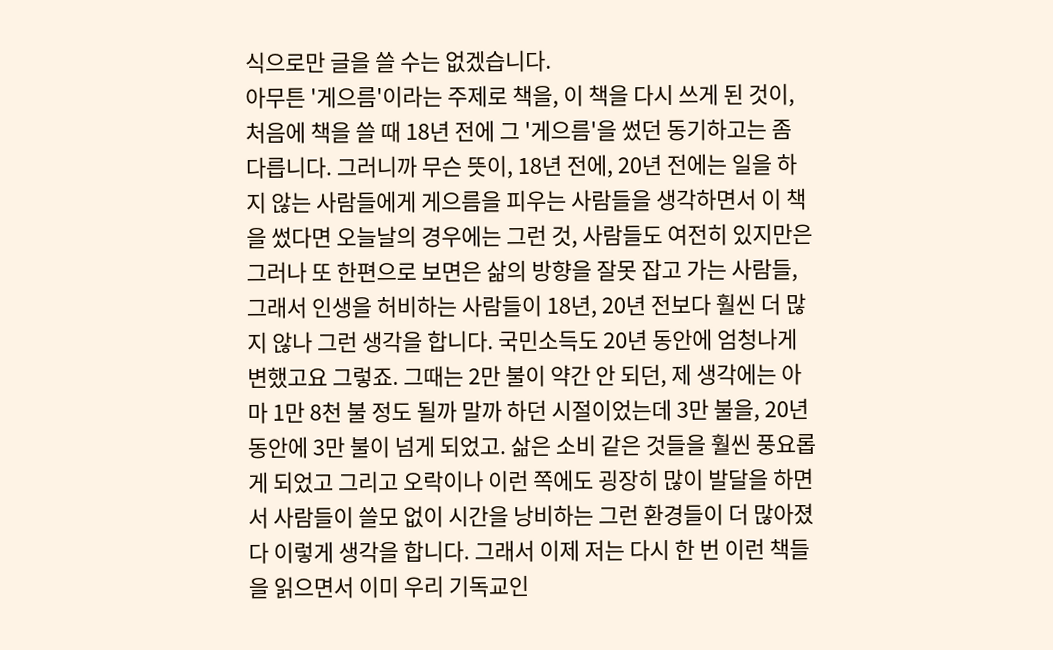식으로만 글을 쓸 수는 없겠습니다.
아무튼 '게으름'이라는 주제로 책을, 이 책을 다시 쓰게 된 것이, 처음에 책을 쓸 때 18년 전에 그 '게으름'을 썼던 동기하고는 좀 다릅니다. 그러니까 무슨 뜻이, 18년 전에, 20년 전에는 일을 하지 않는 사람들에게 게으름을 피우는 사람들을 생각하면서 이 책을 썼다면 오늘날의 경우에는 그런 것, 사람들도 여전히 있지만은 그러나 또 한편으로 보면은 삶의 방향을 잘못 잡고 가는 사람들, 그래서 인생을 허비하는 사람들이 18년, 20년 전보다 훨씬 더 많지 않나 그런 생각을 합니다. 국민소득도 20년 동안에 엄청나게 변했고요 그렇죠. 그때는 2만 불이 약간 안 되던, 제 생각에는 아마 1만 8천 불 정도 될까 말까 하던 시절이었는데 3만 불을, 20년 동안에 3만 불이 넘게 되었고. 삶은 소비 같은 것들을 훨씬 풍요롭게 되었고 그리고 오락이나 이런 쪽에도 굉장히 많이 발달을 하면서 사람들이 쓸모 없이 시간을 낭비하는 그런 환경들이 더 많아졌다 이렇게 생각을 합니다. 그래서 이제 저는 다시 한 번 이런 책들을 읽으면서 이미 우리 기독교인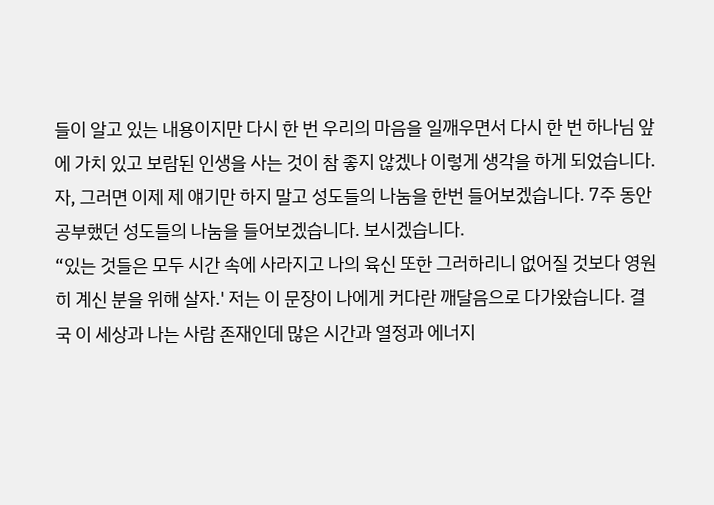들이 알고 있는 내용이지만 다시 한 번 우리의 마음을 일깨우면서 다시 한 번 하나님 앞에 가치 있고 보람된 인생을 사는 것이 참 좋지 않겠나 이렇게 생각을 하게 되었습니다.
자, 그러면 이제 제 얘기만 하지 말고 성도들의 나눔을 한번 들어보겠습니다. 7주 동안 공부했던 성도들의 나눔을 들어보겠습니다. 보시겠습니다.
“있는 것들은 모두 시간 속에 사라지고 나의 육신 또한 그러하리니 없어질 것보다 영원히 계신 분을 위해 살자.' 저는 이 문장이 나에게 커다란 깨달음으로 다가왔습니다. 결국 이 세상과 나는 사람 존재인데 많은 시간과 열정과 에너지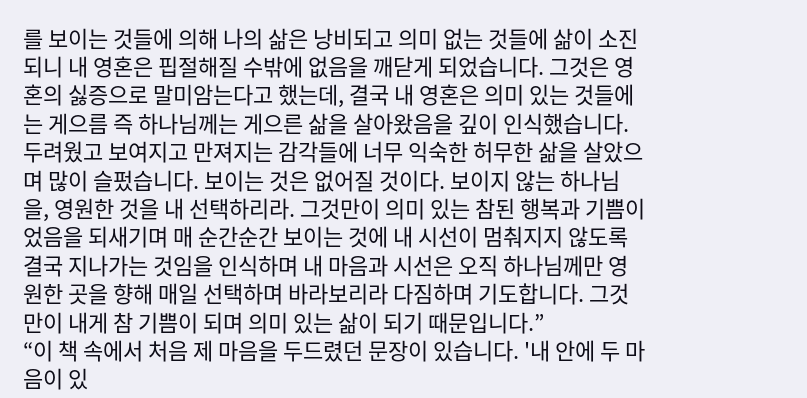를 보이는 것들에 의해 나의 삶은 낭비되고 의미 없는 것들에 삶이 소진되니 내 영혼은 핍절해질 수밖에 없음을 깨닫게 되었습니다. 그것은 영혼의 싫증으로 말미암는다고 했는데, 결국 내 영혼은 의미 있는 것들에는 게으름 즉 하나님께는 게으른 삶을 살아왔음을 깊이 인식했습니다. 두려웠고 보여지고 만져지는 감각들에 너무 익숙한 허무한 삶을 살았으며 많이 슬펐습니다. 보이는 것은 없어질 것이다. 보이지 않는 하나님을, 영원한 것을 내 선택하리라. 그것만이 의미 있는 참된 행복과 기쁨이었음을 되새기며 매 순간순간 보이는 것에 내 시선이 멈춰지지 않도록 결국 지나가는 것임을 인식하며 내 마음과 시선은 오직 하나님께만 영원한 곳을 향해 매일 선택하며 바라보리라 다짐하며 기도합니다. 그것만이 내게 참 기쁨이 되며 의미 있는 삶이 되기 때문입니다.”
“이 책 속에서 처음 제 마음을 두드렸던 문장이 있습니다. '내 안에 두 마음이 있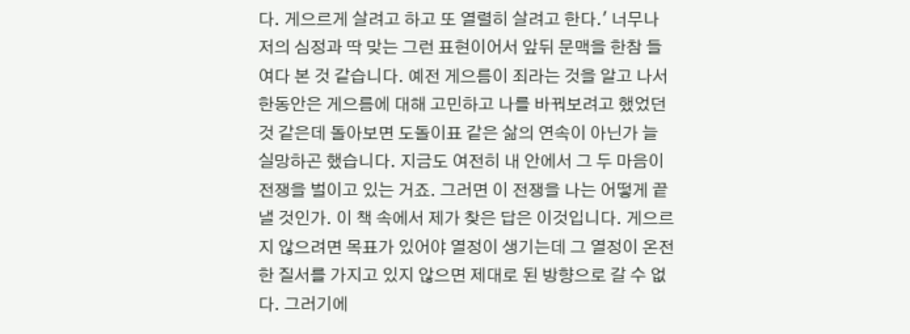다. 게으르게 살려고 하고 또 열렬히 살려고 한다.' 너무나 저의 심정과 딱 맞는 그런 표현이어서 앞뒤 문맥을 한참 들여다 본 것 같습니다. 예전 게으름이 죄라는 것을 알고 나서 한동안은 게으름에 대해 고민하고 나를 바꿔보려고 했었던 것 같은데 돌아보면 도돌이표 같은 삶의 연속이 아닌가 늘 실망하곤 했습니다. 지금도 여전히 내 안에서 그 두 마음이 전쟁을 벌이고 있는 거죠. 그러면 이 전쟁을 나는 어떻게 끝낼 것인가. 이 책 속에서 제가 찾은 답은 이것입니다. 게으르지 않으려면 목표가 있어야 열정이 생기는데 그 열정이 온전한 질서를 가지고 있지 않으면 제대로 된 방향으로 갈 수 없다. 그러기에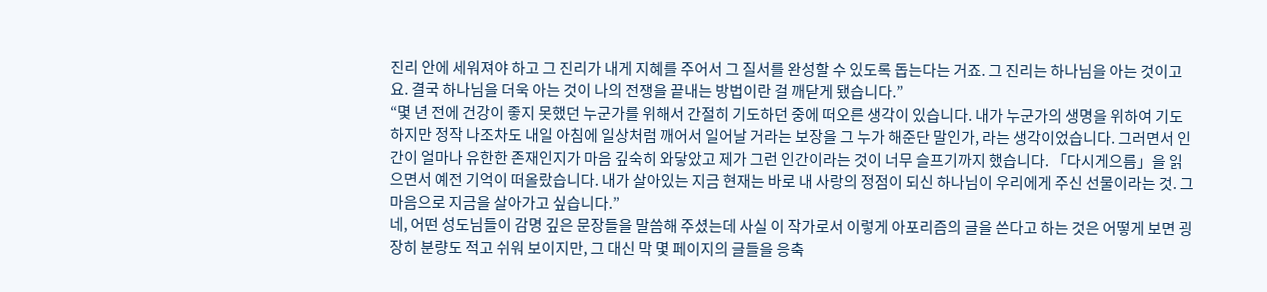진리 안에 세워져야 하고 그 진리가 내게 지혜를 주어서 그 질서를 완성할 수 있도록 돕는다는 거죠. 그 진리는 하나님을 아는 것이고요. 결국 하나님을 더욱 아는 것이 나의 전쟁을 끝내는 방법이란 걸 깨닫게 됐습니다.”
“몇 년 전에 건강이 좋지 못했던 누군가를 위해서 간절히 기도하던 중에 떠오른 생각이 있습니다. 내가 누군가의 생명을 위하여 기도하지만 정작 나조차도 내일 아침에 일상처럼 깨어서 일어날 거라는 보장을 그 누가 해준단 말인가, 라는 생각이었습니다. 그러면서 인간이 얼마나 유한한 존재인지가 마음 깊숙히 와닿았고 제가 그런 인간이라는 것이 너무 슬프기까지 했습니다. 「다시게으름」을 읽으면서 예전 기억이 떠올랐습니다. 내가 살아있는 지금 현재는 바로 내 사랑의 정점이 되신 하나님이 우리에게 주신 선물이라는 것. 그 마음으로 지금을 살아가고 싶습니다.”
네, 어떤 성도님들이 감명 깊은 문장들을 말씀해 주셨는데 사실 이 작가로서 이렇게 아포리즘의 글을 쓴다고 하는 것은 어떻게 보면 굉장히 분량도 적고 쉬워 보이지만, 그 대신 막 몇 페이지의 글들을 응축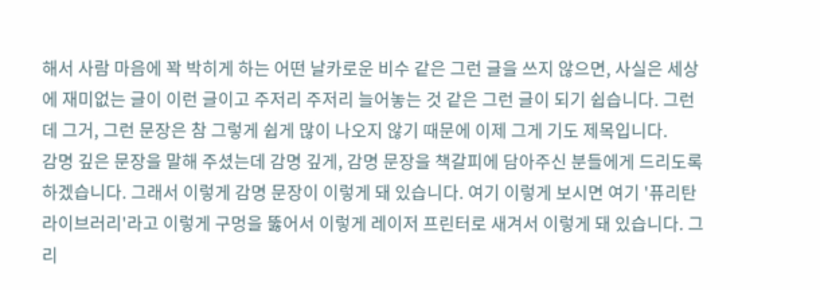해서 사람 마음에 꽉 박히게 하는 어떤 날카로운 비수 같은 그런 글을 쓰지 않으면, 사실은 세상에 재미없는 글이 이런 글이고 주저리 주저리 늘어놓는 것 같은 그런 글이 되기 쉽습니다. 그런데 그거, 그런 문장은 참 그렇게 쉽게 많이 나오지 않기 때문에 이제 그게 기도 제목입니다.
감명 깊은 문장을 말해 주셨는데 감명 깊게, 감명 문장을 책갈피에 담아주신 분들에게 드리도록 하겠습니다. 그래서 이렇게 감명 문장이 이렇게 돼 있습니다. 여기 이렇게 보시면 여기 '퓨리탄 라이브러리'라고 이렇게 구멍을 뚫어서 이렇게 레이저 프린터로 새겨서 이렇게 돼 있습니다. 그리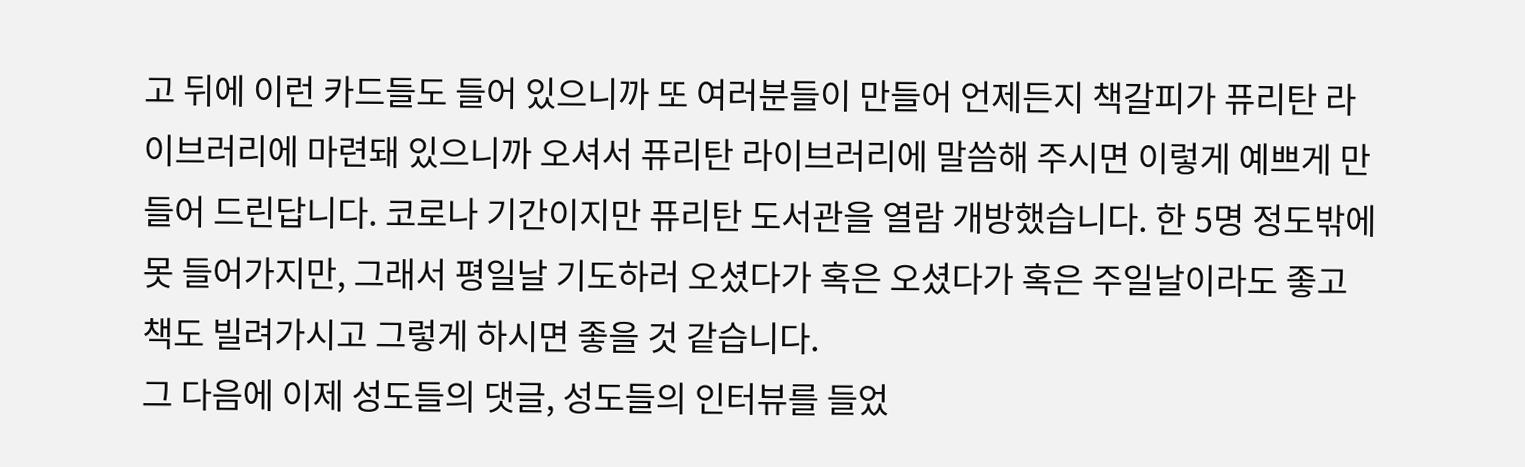고 뒤에 이런 카드들도 들어 있으니까 또 여러분들이 만들어 언제든지 책갈피가 퓨리탄 라이브러리에 마련돼 있으니까 오셔서 퓨리탄 라이브러리에 말씀해 주시면 이렇게 예쁘게 만들어 드린답니다. 코로나 기간이지만 퓨리탄 도서관을 열람 개방했습니다. 한 5명 정도밖에 못 들어가지만, 그래서 평일날 기도하러 오셨다가 혹은 오셨다가 혹은 주일날이라도 좋고 책도 빌려가시고 그렇게 하시면 좋을 것 같습니다.
그 다음에 이제 성도들의 댓글, 성도들의 인터뷰를 들었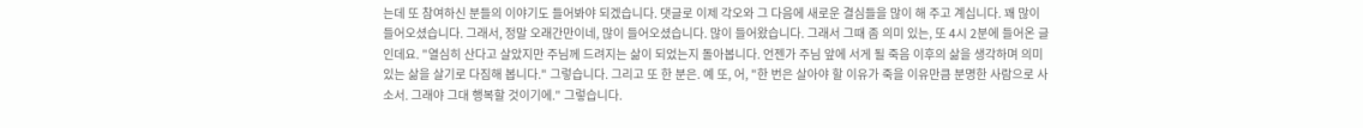는데 또 참여하신 분들의 이야기도 들어봐야 되겠습니다. 댓글로 이제 각오와 그 다음에 새로운 결심들을 많이 해 주고 계십니다. 꽤 많이 들어오셨습니다. 그래서, 정말 오래간만이네, 많이 들어오셨습니다. 많이 들어왔습니다. 그래서 그때 좀 의미 있는, 또 4시 2분에 들어온 글인데요. "열심히 산다고 살았지만 주님께 드려지는 삶이 되었는지 돌아봅니다. 언젠가 주님 앞에 서게 될 죽음 이후의 삶을 생각하며 의미 있는 삶을 살기로 다짐해 봅니다." 그렇습니다. 그리고 또 한 분은. 예 또, 어, "한 번은 살아야 할 이유가 죽을 이유만큼 분명한 사람으로 사소서. 그래야 그대 행복할 것이기에." 그렇습니다.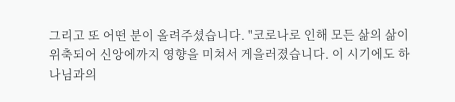그리고 또 어떤 분이 올려주셨습니다. "코로나로 인해 모든 삶의 삶이 위축되어 신앙에까지 영향을 미쳐서 게을러졌습니다. 이 시기에도 하나님과의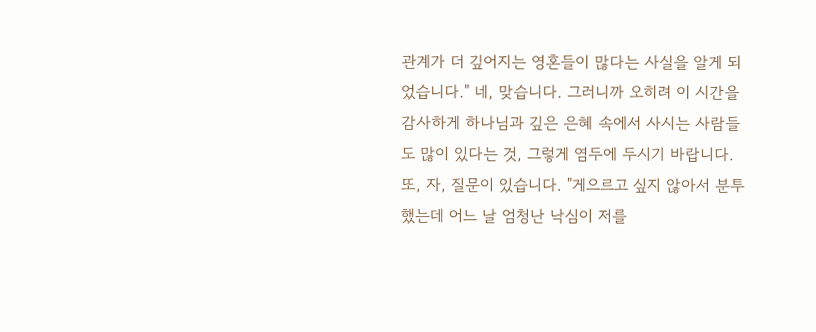관계가 더 깊어지는 영혼들이 많다는 사실을 알게 되었습니다." 네, 맞습니다. 그러니까 오히려 이 시간을 감사하게 하나님과 깊은 은혜 속에서 사시는 사람들도 많이 있다는 것, 그렇게 염두에 두시기 바랍니다. 또, 자, 질문이 있습니다. "게으르고 싶지 않아서 분투했는데 어느 날 엄청난 낙심이 저를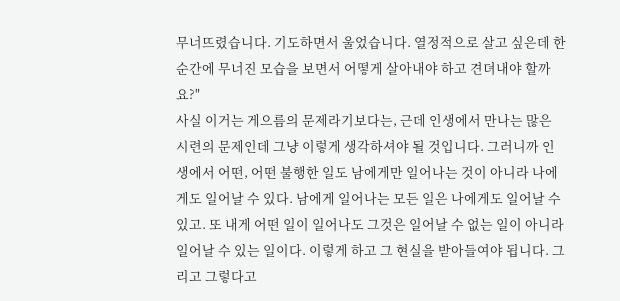무너뜨렸습니다. 기도하면서 울었습니다. 열정적으로 살고 싶은데 한순간에 무너진 모습을 보면서 어떻게 살아내야 하고 견뎌내야 할까요?"
사실 이거는 게으름의 문제라기보다는, 근데 인생에서 만나는 많은 시련의 문제인데 그냥 이렇게 생각하셔야 될 것입니다. 그러니까 인생에서 어떤, 어떤 불행한 일도 남에게만 일어나는 것이 아니라 나에게도 일어날 수 있다. 남에게 일어나는 모든 일은 나에게도 일어날 수 있고. 또 내게 어떤 일이 일어나도 그것은 일어날 수 없는 일이 아니라 일어날 수 있는 일이다. 이렇게 하고 그 현실을 받아들여야 됩니다. 그리고 그렇다고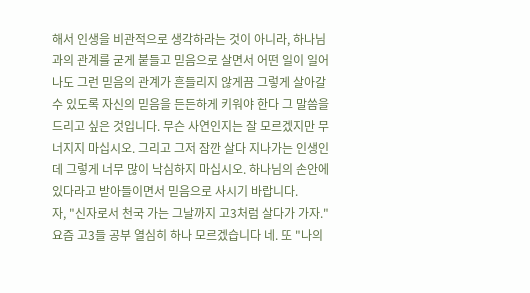해서 인생을 비관적으로 생각하라는 것이 아니라, 하나님과의 관계를 굳게 붙들고 믿음으로 살면서 어떤 일이 일어나도 그런 믿음의 관계가 흔들리지 않게끔 그렇게 살아갈 수 있도록 자신의 믿음을 든든하게 키워야 한다 그 말씀을 드리고 싶은 것입니다. 무슨 사연인지는 잘 모르겠지만 무너지지 마십시오. 그리고 그저 잠깐 살다 지나가는 인생인데 그렇게 너무 많이 낙심하지 마십시오. 하나님의 손안에 있다라고 받아들이면서 믿음으로 사시기 바랍니다.
자, "신자로서 천국 가는 그날까지 고3처럼 살다가 가자." 요즘 고3들 공부 열심히 하나 모르겠습니다 네. 또 "나의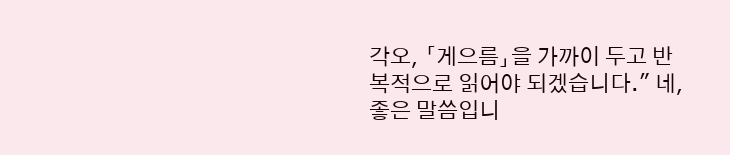각오, 「게으름」을 가까이 두고 반복적으로 읽어야 되겠습니다." 네, 좋은 말씀입니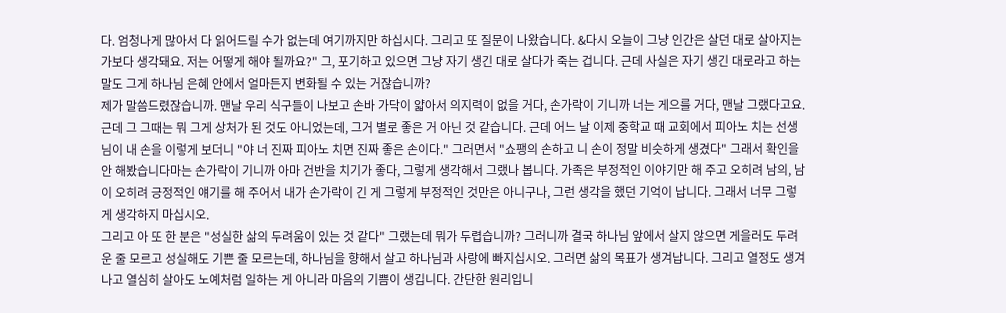다. 엄청나게 많아서 다 읽어드릴 수가 없는데 여기까지만 하십시다. 그리고 또 질문이 나왔습니다. &다시 오늘이 그냥 인간은 살던 대로 살아지는가보다 생각돼요. 저는 어떻게 해야 될까요?" 그, 포기하고 있으면 그냥 자기 생긴 대로 살다가 죽는 겁니다. 근데 사실은 자기 생긴 대로라고 하는 말도 그게 하나님 은혜 안에서 얼마든지 변화될 수 있는 거잖습니까?
제가 말씀드렸잖습니까. 맨날 우리 식구들이 나보고 손바 가닥이 얇아서 의지력이 없을 거다, 손가락이 기니까 너는 게으를 거다, 맨날 그랬다고요. 근데 그 그때는 뭐 그게 상처가 된 것도 아니었는데, 그거 별로 좋은 거 아닌 것 같습니다. 근데 어느 날 이제 중학교 때 교회에서 피아노 치는 선생님이 내 손을 이렇게 보더니 "야 너 진짜 피아노 치면 진짜 좋은 손이다." 그러면서 "쇼팽의 손하고 니 손이 정말 비슷하게 생겼다" 그래서 확인을 안 해봤습니다마는 손가락이 기니까 아마 건반을 치기가 좋다, 그렇게 생각해서 그랬나 봅니다. 가족은 부정적인 이야기만 해 주고 오히려 남의, 남이 오히려 긍정적인 얘기를 해 주어서 내가 손가락이 긴 게 그렇게 부정적인 것만은 아니구나, 그런 생각을 했던 기억이 납니다. 그래서 너무 그렇게 생각하지 마십시오.
그리고 아 또 한 분은 "성실한 삶의 두려움이 있는 것 같다" 그랬는데 뭐가 두렵습니까? 그러니까 결국 하나님 앞에서 살지 않으면 게을러도 두려운 줄 모르고 성실해도 기쁜 줄 모르는데, 하나님을 향해서 살고 하나님과 사랑에 빠지십시오. 그러면 삶의 목표가 생겨납니다. 그리고 열정도 생겨나고 열심히 살아도 노예처럼 일하는 게 아니라 마음의 기쁨이 생깁니다. 간단한 원리입니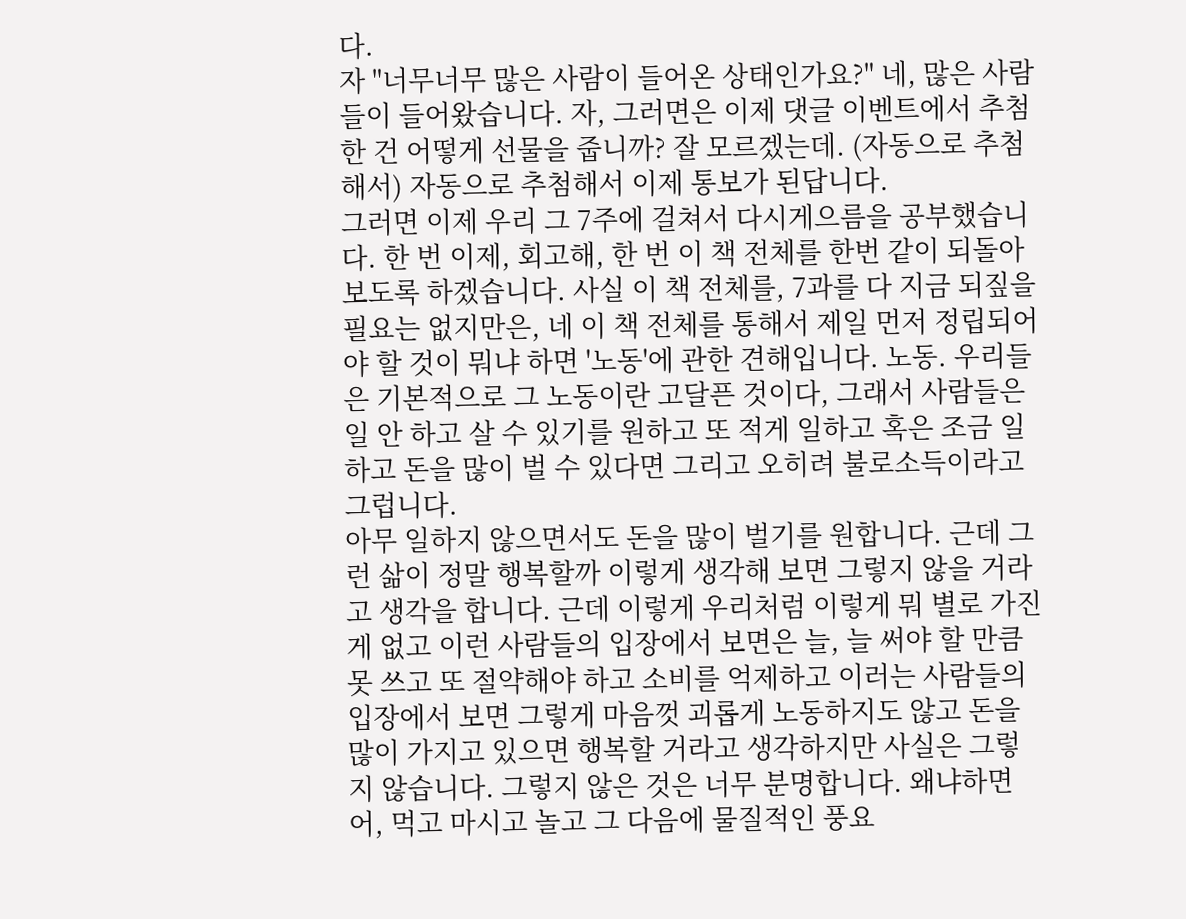다.
자 "너무너무 많은 사람이 들어온 상태인가요?" 네, 많은 사람들이 들어왔습니다. 자, 그러면은 이제 댓글 이벤트에서 추첨한 건 어떻게 선물을 줍니까? 잘 모르겠는데. (자동으로 추첨해서) 자동으로 추첨해서 이제 통보가 된답니다.
그러면 이제 우리 그 7주에 걸쳐서 다시게으름을 공부했습니다. 한 번 이제, 회고해, 한 번 이 책 전체를 한번 같이 되돌아보도록 하겠습니다. 사실 이 책 전체를, 7과를 다 지금 되짚을 필요는 없지만은, 네 이 책 전체를 통해서 제일 먼저 정립되어야 할 것이 뭐냐 하면 '노동'에 관한 견해입니다. 노동. 우리들은 기본적으로 그 노동이란 고달픈 것이다, 그래서 사람들은 일 안 하고 살 수 있기를 원하고 또 적게 일하고 혹은 조금 일하고 돈을 많이 벌 수 있다면 그리고 오히려 불로소득이라고 그럽니다.
아무 일하지 않으면서도 돈을 많이 벌기를 원합니다. 근데 그런 삶이 정말 행복할까 이렇게 생각해 보면 그렇지 않을 거라고 생각을 합니다. 근데 이렇게 우리처럼 이렇게 뭐 별로 가진 게 없고 이런 사람들의 입장에서 보면은 늘, 늘 써야 할 만큼 못 쓰고 또 절약해야 하고 소비를 억제하고 이러는 사람들의 입장에서 보면 그렇게 마음껏 괴롭게 노동하지도 않고 돈을 많이 가지고 있으면 행복할 거라고 생각하지만 사실은 그렇지 않습니다. 그렇지 않은 것은 너무 분명합니다. 왜냐하면 어, 먹고 마시고 놀고 그 다음에 물질적인 풍요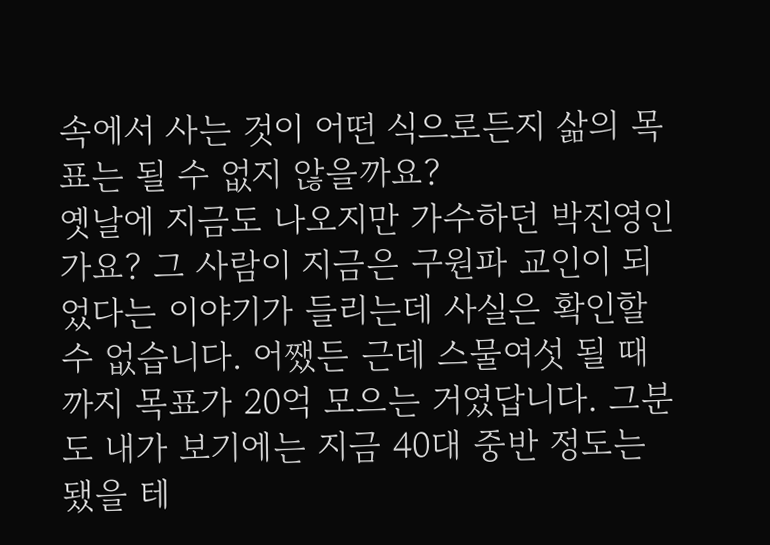속에서 사는 것이 어떤 식으로든지 삶의 목표는 될 수 없지 않을까요?
옛날에 지금도 나오지만 가수하던 박진영인가요? 그 사람이 지금은 구원파 교인이 되었다는 이야기가 들리는데 사실은 확인할 수 없습니다. 어쨌든 근데 스물여섯 될 때까지 목표가 20억 모으는 거였답니다. 그분도 내가 보기에는 지금 40대 중반 정도는 됐을 테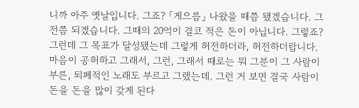니까 아주 옛날입니다. 그죠? 「게으름」 나왔을 때쯤 됐겠습니다. 그 전쯤 되겠습니다. 그때의 20억이 결코 적은 돈이 아닙니다. 그렇죠? 그런데 그 목표가 달성됐는데 그렇게 허전하더라, 허전하더랍니다. 마음이 공허하고 그래서, 그런, 그래서 때로는 뭐 그분이 그 사람이 부른, 퇴폐적인 노래도 부르고 그랬는데. 그런 거 보면 결국 사람이 돈을 돈을 많이 갖게 된다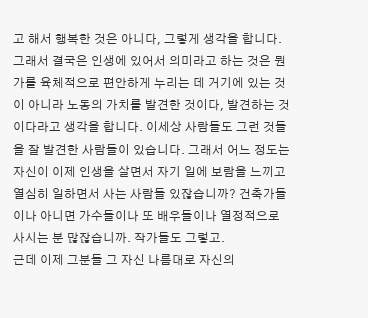고 해서 행복한 것은 아니다, 그렇게 생각을 합니다.
그래서 결국은 인생에 있어서 의미라고 하는 것은 뭔가를 육체적으로 편안하게 누리는 데 거기에 있는 것이 아니라 노동의 가치를 발견한 것이다, 발견하는 것이다라고 생각을 합니다. 이세상 사람들도 그런 것들을 잘 발견한 사람들이 있습니다. 그래서 어느 정도는 자신이 이제 인생을 살면서 자기 일에 보람을 느끼고 열심히 일하면서 사는 사람들 있잖습니까? 건축가들이나 아니면 가수들이나 또 배우들이나 열정적으로 사시는 분 많잖습니까. 작가들도 그렇고.
근데 이제 그분들 그 자신 나름대로 자신의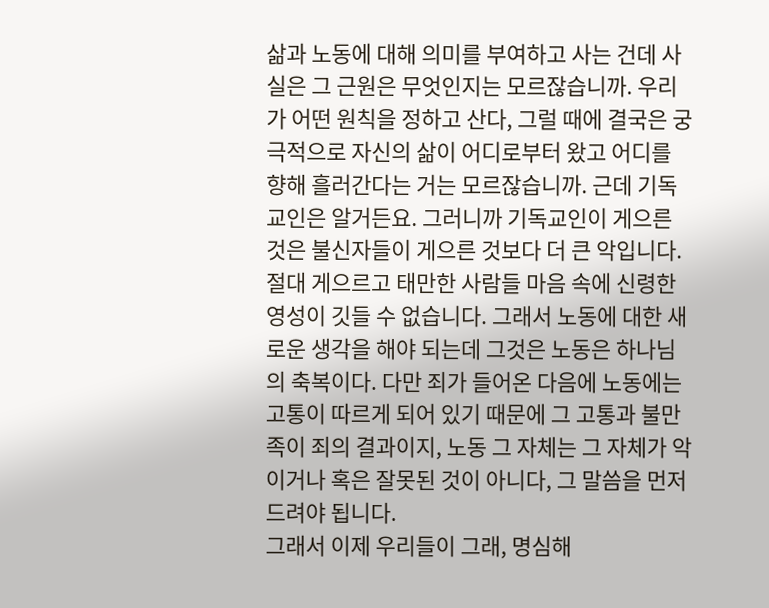삶과 노동에 대해 의미를 부여하고 사는 건데 사실은 그 근원은 무엇인지는 모르잖습니까. 우리가 어떤 원칙을 정하고 산다, 그럴 때에 결국은 궁극적으로 자신의 삶이 어디로부터 왔고 어디를 향해 흘러간다는 거는 모르잖습니까. 근데 기독교인은 알거든요. 그러니까 기독교인이 게으른 것은 불신자들이 게으른 것보다 더 큰 악입니다. 절대 게으르고 태만한 사람들 마음 속에 신령한 영성이 깃들 수 없습니다. 그래서 노동에 대한 새로운 생각을 해야 되는데 그것은 노동은 하나님의 축복이다. 다만 죄가 들어온 다음에 노동에는 고통이 따르게 되어 있기 때문에 그 고통과 불만족이 죄의 결과이지, 노동 그 자체는 그 자체가 악이거나 혹은 잘못된 것이 아니다, 그 말씀을 먼저 드려야 됩니다.
그래서 이제 우리들이 그래, 명심해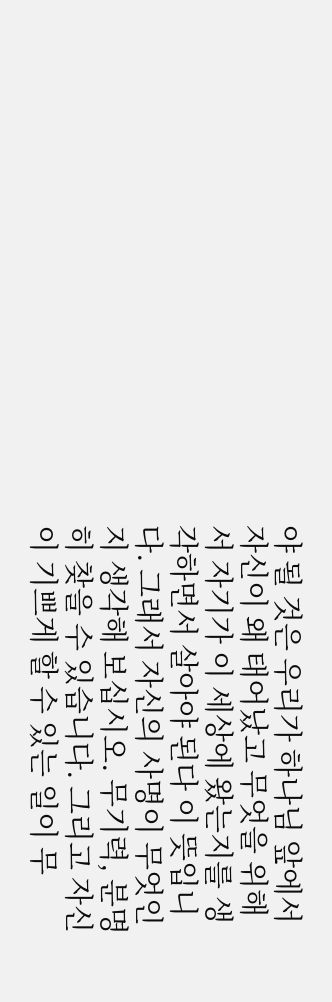야 될 것은 우리가 하나님 앞에서 자신이 왜 태어났고 무엇을 위해서 자기가 이 세상에 왔는지를 생각하면서 살아야 된다 이 뜻입니다. 그래서 자신의 사명이 무엇인지 생각해 보십시오. 무기력, 분명히 찾을 수 있습니다. 그리고 자신이 기쁘게 할 수 있는 일이 무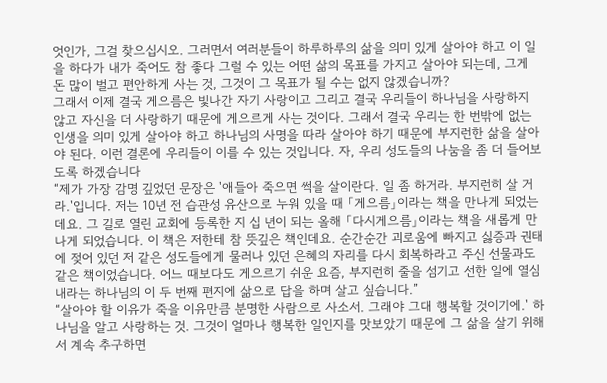엇인가, 그걸 찾으십시오. 그러면서 여러분들이 하루하루의 삶을 의미 있게 살아야 하고 이 일을 하다가 내가 죽어도 참 좋다 그럴 수 있는 어떤 삶의 목표를 가지고 살아야 되는데, 그게 돈 많이 벌고 편안하게 사는 것, 그것이 그 목표가 될 수는 없지 않겠습니까?
그래서 이제 결국 게으름은 빛나간 자기 사랑이고 그리고 결국 우리들이 하나님을 사랑하지 않고 자신을 더 사랑하기 때문에 게으르게 사는 것이다. 그래서 결국 우리는 한 번밖에 없는 인생을 의미 있게 살아야 하고 하나님의 사명을 따라 살아야 하기 때문에 부지런한 삶을 살아야 된다. 이런 결론에 우리들이 이를 수 있는 것입니다. 자, 우리 성도들의 나눔을 좀 더 들어보도록 하겠습니다
“제가 가장 감명 깊었던 문장은 '애들아 죽으면 썩을 살이란다. 일 좀 하거라. 부지런히 살 거라.'입니다. 저는 10년 전 습관성 유산으로 누워 있을 때 「게으름」이라는 책을 만나게 되었는데요. 그 길로 열린 교회에 등록한 지 십 년이 되는 올해 「다시게으름」이라는 책을 새롭게 만나게 되었습니다. 이 책은 저한테 참 뜻깊은 책인데요. 순간순간 괴로움에 빠지고 싫증과 권태에 젖어 있던 저 같은 성도들에게 물러나 있던 은혜의 자리를 다시 회복하라고 주신 선물과도 같은 책이었습니다. 어느 때보다도 게으르기 쉬운 요즘, 부지런히 줄을 섬기고 선한 일에 열심 내라는 하나님의 이 두 번째 편지에 삶으로 답을 하며 살고 싶습니다.”
“살아야 할 이유가 죽을 이유만큼 분명한 사람으로 사소서. 그래야 그대 행복할 것이기에.' 하나님을 알고 사랑하는 것. 그것이 얼마나 행복한 일인지를 맛보았기 때문에 그 삶을 살기 위해서 계속 추구하면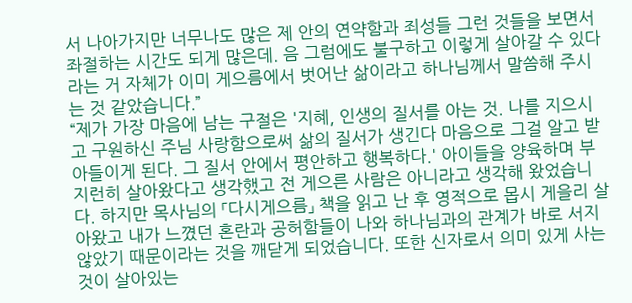서 나아가지만 너무나도 많은 제 안의 연약함과 죄성들 그런 것들을 보면서 좌절하는 시간도 되게 많은데. 음 그럼에도 불구하고 이렇게 살아갈 수 있다라는 거 자체가 이미 게으름에서 벗어난 삶이라고 하나님께서 말씀해 주시는 것 같았습니다.”
“제가 가장 마음에 남는 구절은 '지혜, 인생의 질서를 아는 것. 나를 지으시고 구원하신 주님 사랑함으로써 삶의 질서가 생긴다 마음으로 그걸 알고 받아들이게 된다. 그 질서 안에서 평안하고 행복하다.' 아이들을 양육하며 부지런히 살아왔다고 생각했고 전 게으른 사람은 아니라고 생각해 왔었습니다. 하지만 목사님의 「다시게으름」 책을 읽고 난 후 영적으로 몹시 게을리 살아왔고 내가 느꼈던 혼란과 공허함들이 나와 하나님과의 관계가 바로 서지 않았기 때문이라는 것을 깨닫게 되었습니다. 또한 신자로서 의미 있게 사는 것이 살아있는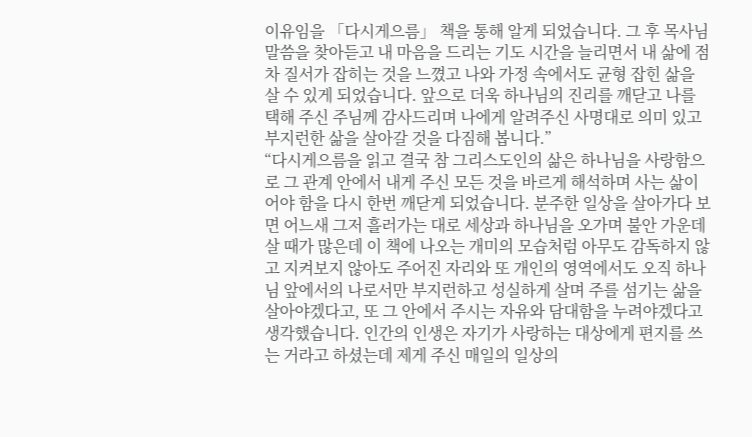이유임을 「다시게으름」 책을 통해 알게 되었습니다. 그 후 목사님 말씀을 찾아듣고 내 마음을 드리는 기도 시간을 늘리면서 내 삶에 점차 질서가 잡히는 것을 느꼈고 나와 가정 속에서도 균형 잡힌 삶을 살 수 있게 되었습니다. 앞으로 더욱 하나님의 진리를 깨닫고 나를 택해 주신 주님께 감사드리며 나에게 알려주신 사명대로 의미 있고 부지런한 삶을 살아갈 것을 다짐해 봅니다.”
“다시게으름을 읽고 결국 참 그리스도인의 삶은 하나님을 사랑함으로 그 관계 안에서 내게 주신 모든 것을 바르게 해석하며 사는 삶이어야 함을 다시 한번 깨닫게 되었습니다. 분주한 일상을 살아가다 보면 어느새 그저 흘러가는 대로 세상과 하나님을 오가며 불안 가운데 살 때가 많은데 이 책에 나오는 개미의 모습처럼 아무도 감독하지 않고 지켜보지 않아도 주어진 자리와 또 개인의 영역에서도 오직 하나님 앞에서의 나로서만 부지런하고 성실하게 살며 주를 섬기는 삶을 살아야겠다고, 또 그 안에서 주시는 자유와 담대함을 누려야겠다고 생각했습니다. 인간의 인생은 자기가 사랑하는 대상에게 편지를 쓰는 거라고 하셨는데 제게 주신 매일의 일상의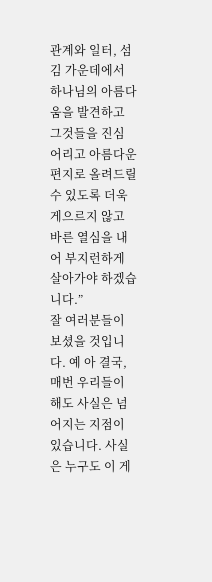관계와 일터, 섬김 가운데에서 하나님의 아름다움을 발견하고 그것들을 진심 어리고 아름다운 편지로 올려드릴 수 있도록 더욱 게으르지 않고 바른 열심을 내어 부지런하게 살아가야 하겠습니다.”
잘 여러분들이 보셨을 것입니다. 예 아 결국, 매번 우리들이 해도 사실은 넘어지는 지점이 있습니다. 사실은 누구도 이 게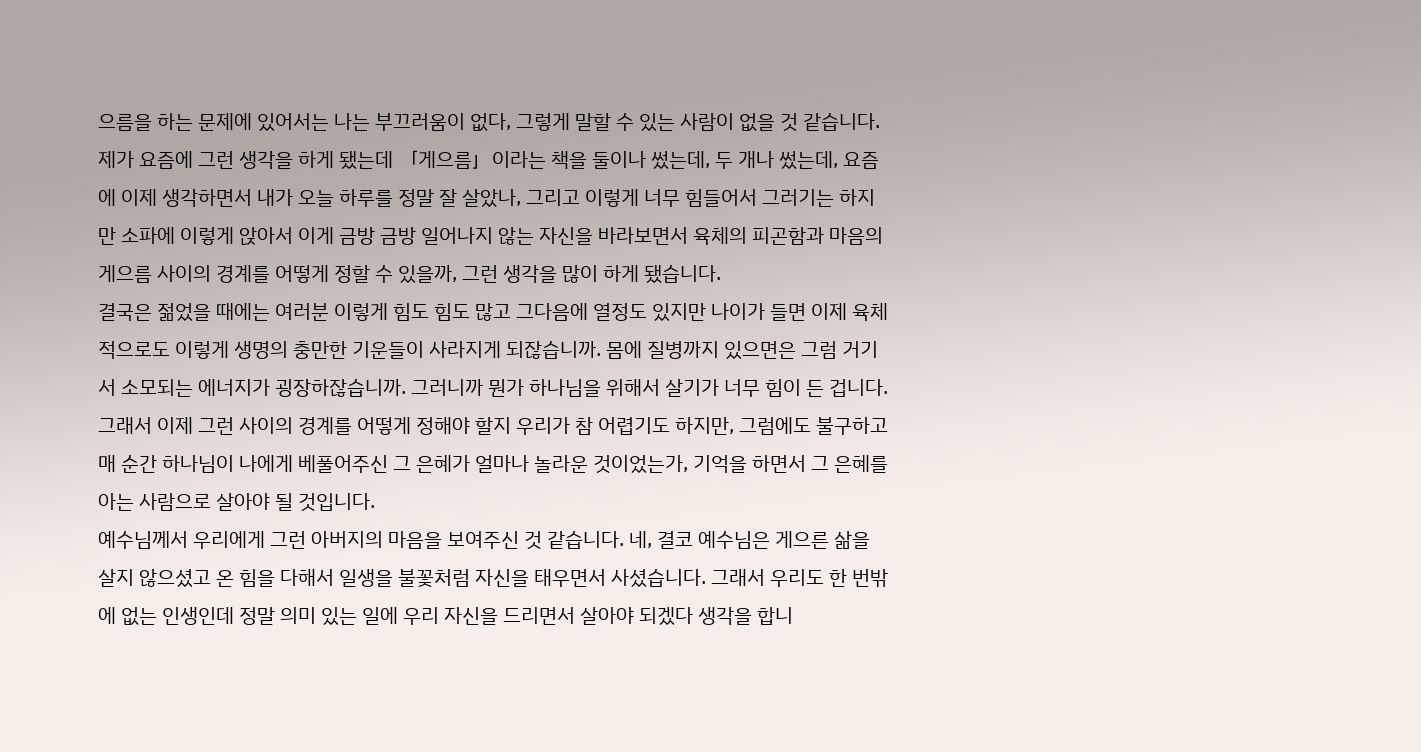으름을 하는 문제에 있어서는 나는 부끄러움이 없다, 그렇게 말할 수 있는 사람이 없을 것 같습니다. 제가 요즘에 그런 생각을 하게 됐는데 「게으름」이라는 책을 둘이나 썼는데, 두 개나 썼는데, 요즘에 이제 생각하면서 내가 오늘 하루를 정말 잘 살았나, 그리고 이렇게 너무 힘들어서 그러기는 하지만 소파에 이렇게 앉아서 이게 금방 금방 일어나지 않는 자신을 바라보면서 육체의 피곤함과 마음의 게으름 사이의 경계를 어떻게 정할 수 있을까, 그런 생각을 많이 하게 됐습니다.
결국은 젊었을 때에는 여러분 이렇게 힘도 힘도 많고 그다음에 열정도 있지만 나이가 들면 이제 육체적으로도 이렇게 생명의 충만한 기운들이 사라지게 되잖습니까. 몸에 질병까지 있으면은 그럼 거기서 소모되는 에너지가 굉장하잖습니까. 그러니까 뭔가 하나님을 위해서 살기가 너무 힘이 든 겁니다. 그래서 이제 그런 사이의 경계를 어떻게 정해야 할지 우리가 참 어렵기도 하지만, 그럼에도 불구하고 매 순간 하나님이 나에게 베풀어주신 그 은혜가 얼마나 놀라운 것이었는가, 기억을 하면서 그 은혜를 아는 사람으로 살아야 될 것입니다.
예수님께서 우리에게 그런 아버지의 마음을 보여주신 것 같습니다. 네, 결코 예수님은 게으른 삶을 살지 않으셨고 온 힘을 다해서 일생을 불꽃처럼 자신을 태우면서 사셨습니다. 그래서 우리도 한 번밖에 없는 인생인데 정말 의미 있는 일에 우리 자신을 드리면서 살아야 되겠다 생각을 합니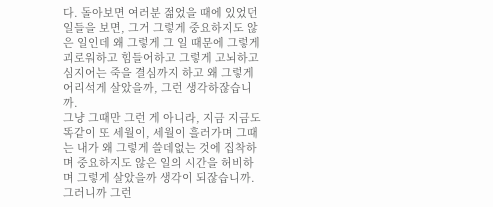다. 돌아보면 여러분 젊었을 때에 있었던 일들을 보면, 그거 그렇게 중요하지도 않은 일인데 왜 그렇게 그 일 때문에 그렇게 괴로워하고 힘들어하고 그렇게 고뇌하고 심지어는 죽을 결심까지 하고 왜 그렇게 어리석게 살았을까, 그런 생각하잖습니까.
그냥 그때만 그런 게 아니라, 지금 지금도 똑같이 또 세월이, 세월이 흘러가며 그때는 내가 왜 그렇게 쓸데없는 것에 집착하며 중요하지도 않은 일의 시간을 허비하며 그렇게 살았을까 생각이 되잖습니까. 그러니까 그런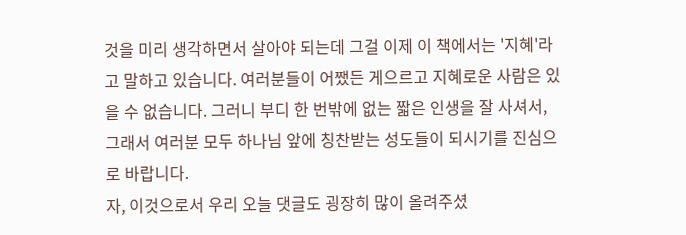것을 미리 생각하면서 살아야 되는데 그걸 이제 이 책에서는 '지혜'라고 말하고 있습니다. 여러분들이 어쨌든 게으르고 지혜로운 사람은 있을 수 없습니다. 그러니 부디 한 번밖에 없는 짧은 인생을 잘 사셔서, 그래서 여러분 모두 하나님 앞에 칭찬받는 성도들이 되시기를 진심으로 바랍니다.
자, 이것으로서 우리 오늘 댓글도 굉장히 많이 올려주셨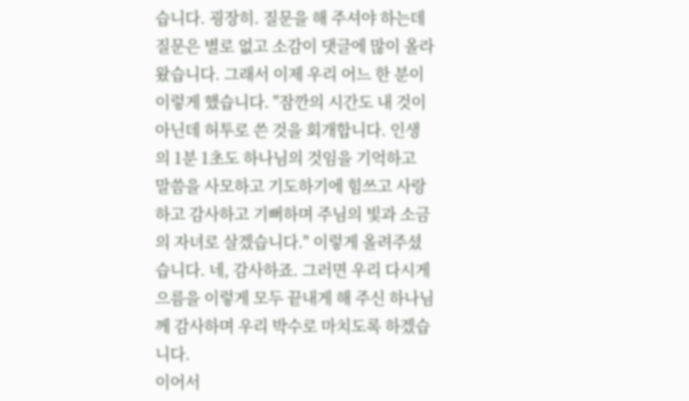습니다. 굉장히. 질문을 해 주셔야 하는데 질문은 별로 없고 소감이 댓글에 많이 올라왔습니다. 그래서 이제 우리 어느 한 분이 이렇게 했습니다. "잠깐의 시간도 내 것이 아닌데 허투로 쓴 것을 회개합니다. 인생의 1분 1초도 하나님의 것임을 기억하고 말씀을 사모하고 기도하기에 힘쓰고 사랑하고 감사하고 기뻐하며 주님의 빛과 소금의 자녀로 살겠습니다." 이렇게 올려주셨습니다. 네, 감사하죠. 그러면 우리 다시게으름을 이렇게 모두 끝내게 해 주신 하나님께 감사하며 우리 박수로 마치도록 하겠습니다.
이어서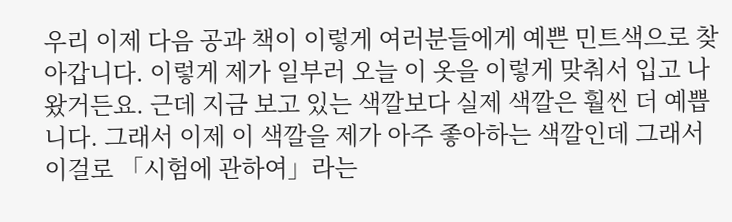우리 이제 다음 공과 책이 이렇게 여러분들에게 예쁜 민트색으로 찾아갑니다. 이렇게 제가 일부러 오늘 이 옷을 이렇게 맞춰서 입고 나왔거든요. 근데 지금 보고 있는 색깔보다 실제 색깔은 훨씬 더 예쁩니다. 그래서 이제 이 색깔을 제가 아주 좋아하는 색깔인데 그래서 이걸로 「시험에 관하여」라는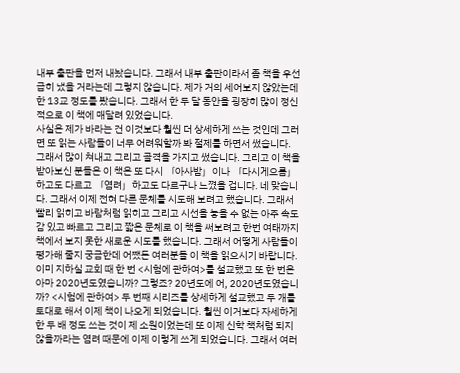내부 출판을 먼저 내놨습니다. 그래서 내부 출판이라서 좀 책을 우선 급히 냈을 거라는데 그렇지 않습니다. 제가 거의 세어보지 않았는데 한 13교 정도를 봤습니다. 그래서 한 두 달 동안을 굉장히 많이 정신적으로 이 책에 매달려 있었습니다.
사실은 제가 바라는 건 이것보다 훨씬 더 상세하게 쓰는 것인데 그러면 또 읽는 사람들이 너무 어려워할까 봐 절제를 하면서 썼습니다. 그래서 많이 쳐내고 그리고 골격을 가지고 썼습니다. 그리고 이 책을 받아보신 분들은 이 책은 또 다시 「아사밤」이나 「다시게으름」하고도 다르고 「염려」하고도 다르구나 느꼈을 겁니다. 네 맞습니다. 그래서 이제 전혀 다른 문체를 시도해 보려고 했습니다. 그래서 빨리 읽히고 바람처럼 읽히고 그리고 시선을 놓을 수 없는 아주 속도감 있고 빠르고 그리고 짧은 문체로 이 책을 써보려고 한번 여태까지 책에서 보지 못한 새로운 시도를 했습니다. 그래서 어떻게 사람들이 평가해 줄지 궁금한데 어쨌든 여러분들 이 책을 읽으시기 바랍니다.
이미 지하실 교회 때 한 번 <시험에 관하여>를 설교했고 또 한 번은 아마 2020년도였습니까? 그렇죠? 20년도에 어, 2020년도였습니까? <시험에 관하여> 두 번째 시리즈를 상세하게 설교했고 두 개를 토대로 해서 이제 책이 나오게 되었습니다. 훨씬 이거보다 자세하게 한 두 배 정도 쓰는 것이 제 소원이었는데 또 이제 신학 책처럼 되지 않을까라는 염려 때문에 이제 이렇게 쓰게 되었습니다. 그래서 여러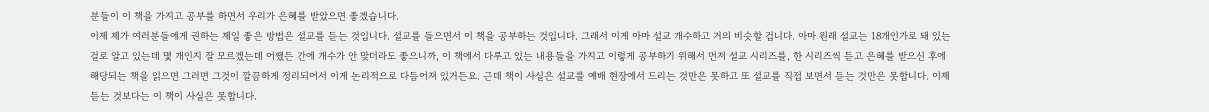분들이 이 책을 가지고 공부를 하면서 우리가 은혜를 받았으면 좋겠습니다.
이제 제가 여러분들에게 권하는 제일 좋은 방법은 설교를 듣는 것입니다. 설교를 들으면서 이 책을 공부하는 것입니다. 그래서 이게 아마 설교 개수하고 거의 비슷할 겁니다. 아마 원래 설교는 18개인가로 돼 있는 걸로 알고 있는데 몇 개인지 잘 모르겠는데 어쨌든 간에 개수가 안 맞더라도 좋으니까, 이 책에서 다루고 있는 내용들을 가지고 이렇게 공부하기 위해서 먼저 설교 시리즈를, 한 시리즈씩 듣고 은혜를 받으신 후에 해당되는 책을 읽으면 그러면 그것이 깔끔하게 정리되어서 이게 논리적으로 다듬어져 있거든요. 근데 책이 사실은 설교를 예배 현장에서 드리는 것만은 못하고 또 설교를 직접 보면서 듣는 것만은 못합니다. 이제 듣는 것보다는 이 책이 사실은 못합니다.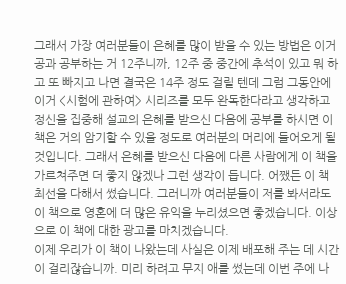그래서 가장 여러분들이 은혜를 많이 받을 수 있는 방법은 이거 공과 공부하는 거 12주니까, 12주 중 중간에 추석이 있고 뭐 하고 또 빠지고 나면 결국은 14주 정도 걸릴 텐데 그럼 그동안에 이거 <시험에 관하여> 시리즈를 모두 완독한다라고 생각하고 정신을 집중해 설교의 은혜를 받으신 다음에 공부를 하시면 이 책은 거의 암기할 수 있을 정도로 여러분의 머리에 들어오게 될 것입니다. 그래서 은혜를 받으신 다음에 다른 사람에게 이 책을 가르쳐주면 더 좋지 않겠나 그런 생각이 듭니다. 어쨌든 이 책 최선을 다해서 썼습니다. 그러니까 여러분들이 저를 봐서라도 이 책으로 영혼에 더 많은 유익을 누리셨으면 좋겠습니다. 이상으로 이 책에 대한 광고를 마치겠습니다.
이제 우리가 이 책이 나왔는데 사실은 이제 배포해 주는 데 시간이 걸리잖습니까. 미리 하려고 무지 애를 썼는데 이번 주에 나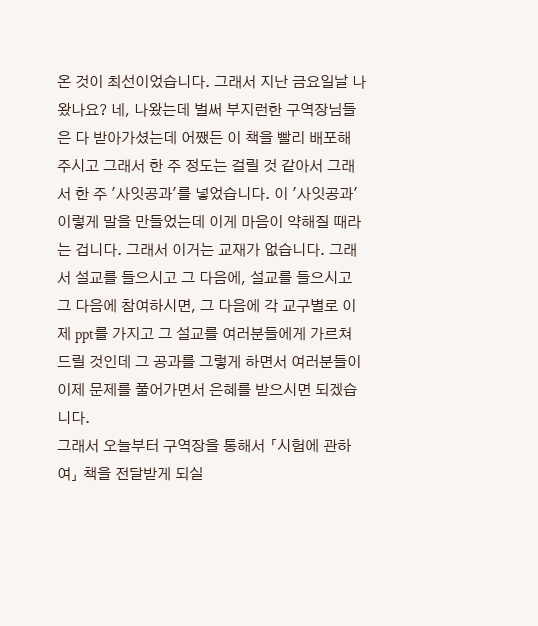온 것이 최선이었습니다. 그래서 지난 금요일날 나왔나요? 네, 나왔는데 벌써 부지런한 구역장님들은 다 받아가셨는데 어쨌든 이 책을 빨리 배포해 주시고 그래서 한 주 정도는 걸릴 것 같아서 그래서 한 주 '사잇공과'를 넣었습니다. 이 '사잇공과' 이렇게 말을 만들었는데 이게 마음이 약해질 때라는 겁니다. 그래서 이거는 교재가 없습니다. 그래서 설교를 들으시고 그 다음에, 설교를 들으시고 그 다음에 참여하시면, 그 다음에 각 교구별로 이제 ppt를 가지고 그 설교를 여러분들에게 가르쳐 드릴 것인데 그 공과를 그렇게 하면서 여러분들이 이제 문제를 풀어가면서 은혜를 받으시면 되겠습니다.
그래서 오늘부터 구역장을 통해서 「시험에 관하여」 책을 전달받게 되실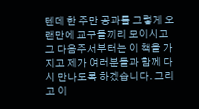텐데 한 주만 공과를 그렇게 오랜만에 교구들끼리 모이시고 그 다음주서부터는 이 책을 가지고 제가 여러분들과 함께 다시 만나도록 하겠습니다. 그리고 이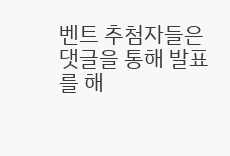벤트 추첨자들은 댓글을 통해 발표를 해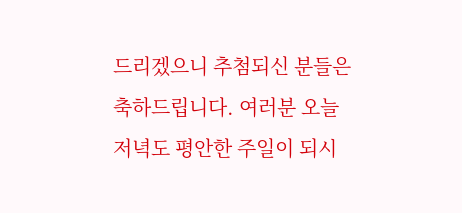드리겠으니 추첨되신 분들은 축하드립니다. 여러분 오늘 저녁도 평안한 주일이 되시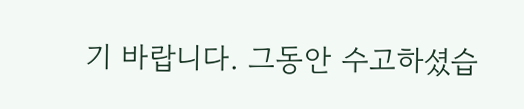기 바랍니다. 그동안 수고하셨습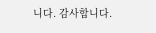니다. 감사합니다.